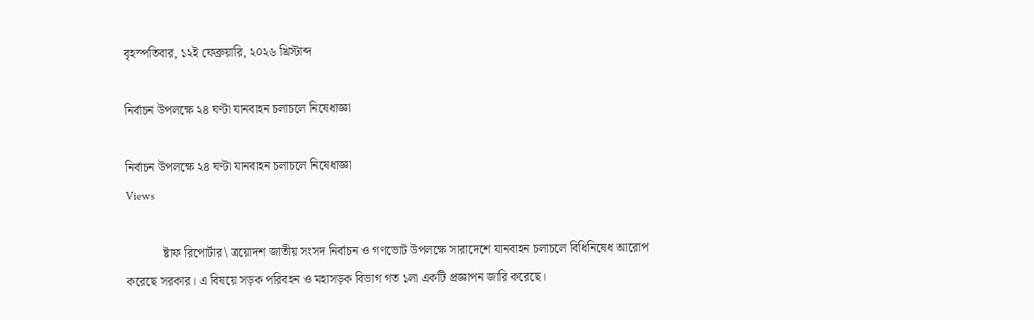বৃহস্পতিবার, ১২ই ফেব্রুয়ারি, ২০২৬ খ্রিস্টাব্দ

নির্বাচন উপলক্ষে ২৪ ঘণ্টা যানবাহন চলাচলে নিষেধাজ্ঞা

নির্বাচন উপলক্ষে ২৪ ঘণ্টা যানবাহন চলাচলে নিষেধাজ্ঞা
Views

            ষ্টাফ রিপোর্টার\ ত্রয়োদশ জাতীয় সংসদ নির্বাচন ও গণভোট উপলক্ষে সারাদেশে যানবাহন চলাচলে বিধিনিষেধ আরোপ করেছে সরকার। এ বিষয়ে সড়ক পরিবহন ও মহাসড়ক বিভাগ গত ১লা একটি প্রজ্ঞাপন জারি করেছে।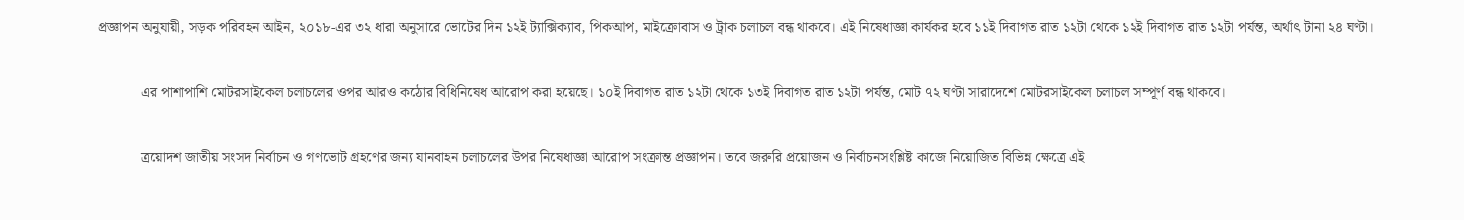প্রজ্ঞাপন অনুযায়ী, সড়ক পরিবহন আইন, ২০১৮-এর ৩২ ধারা অনুসারে ভোটের দিন ১২ই ট্যাক্সিক্যাব, পিকআপ, মাইক্রোবাস ও ট্রাক চলাচল বন্ধ থাকবে। এই নিষেধাজ্ঞা কার্যকর হবে ১১ই দিবাগত রাত ১২টা থেকে ১২ই দিবাগত রাত ১২টা পর্যন্ত, অর্থাৎ টানা ২৪ ঘণ্টা।

            এর পাশাপাশি মোটরসাইকেল চলাচলের ওপর আরও কঠোর বিধিনিষেধ আরোপ করা হয়েছে। ১০ই দিবাগত রাত ১২টা থেকে ১৩ই দিবাগত রাত ১২টা পর্যন্ত, মোট ৭২ ঘণ্টা সারাদেশে মোটরসাইকেল চলাচল সম্পূর্ণ বন্ধ থাকবে।

            ত্রয়োদশ জাতীয় সংসদ নির্বাচন ও গণভোট গ্রহণের জন্য যানবাহন চলাচলের উপর নিষেধাজ্ঞা আরোপ সংক্রান্ত প্রজ্ঞাপন। তবে জরুরি প্রয়োজন ও নির্বাচনসংশ্লিষ্ট কাজে নিয়োজিত বিভিন্ন ক্ষেত্রে এই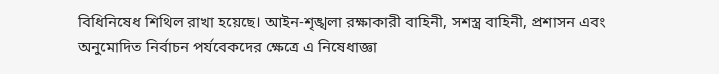বিধিনিষেধ শিথিল রাখা হয়েছে। আইন-শৃঙ্খলা রক্ষাকারী বাহিনী, সশস্ত্র বাহিনী, প্রশাসন এবং অনুমোদিত নির্বাচন পর্যবেকদের ক্ষেত্রে এ নিষেধাজ্ঞা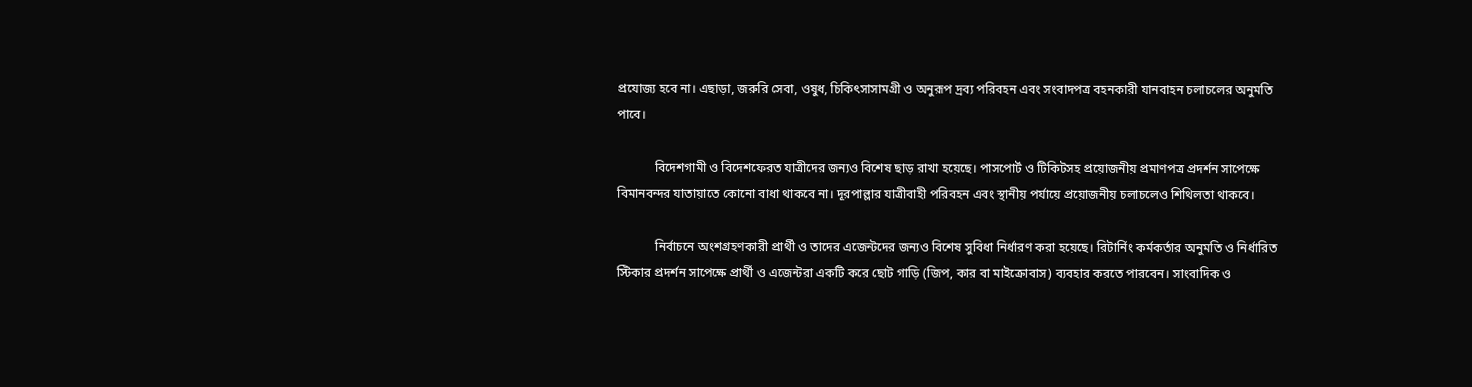প্রযোজ্য হবে না। এছাড়া, জরুরি সেবা, ওষুধ, চিকিৎসাসামগ্রী ও অনুরূপ দ্রব্য পরিবহন এবং সংবাদপত্র বহনকারী যানবাহন চলাচলের অনুমতি পাবে।

            বিদেশগামী ও বিদেশফেরত যাত্রীদের জন্যও বিশেষ ছাড় রাখা হয়েছে। পাসপোর্ট ও টিকিটসহ প্রয়োজনীয় প্রমাণপত্র প্রদর্শন সাপেক্ষে বিমানবন্দর যাতায়াতে কোনো বাধা থাকবে না। দূরপাল্লার যাত্রীবাহী পরিবহন এবং স্থানীয় পর্যায়ে প্রয়োজনীয় চলাচলেও শিথিলতা থাকবে।

            নির্বাচনে অংশগ্রহণকারী প্রার্থী ও তাদের এজেন্টদের জন্যও বিশেষ সুবিধা নির্ধারণ করা হয়েছে। রিটার্নিং কর্মকর্তার অনুমতি ও নির্ধারিত স্টিকার প্রদর্শন সাপেক্ষে প্রার্থী ও এজেন্টরা একটি করে ছোট গাড়ি (জিপ, কার বা মাইক্রোবাস) ব্যবহার করতে পারবেন। সাংবাদিক ও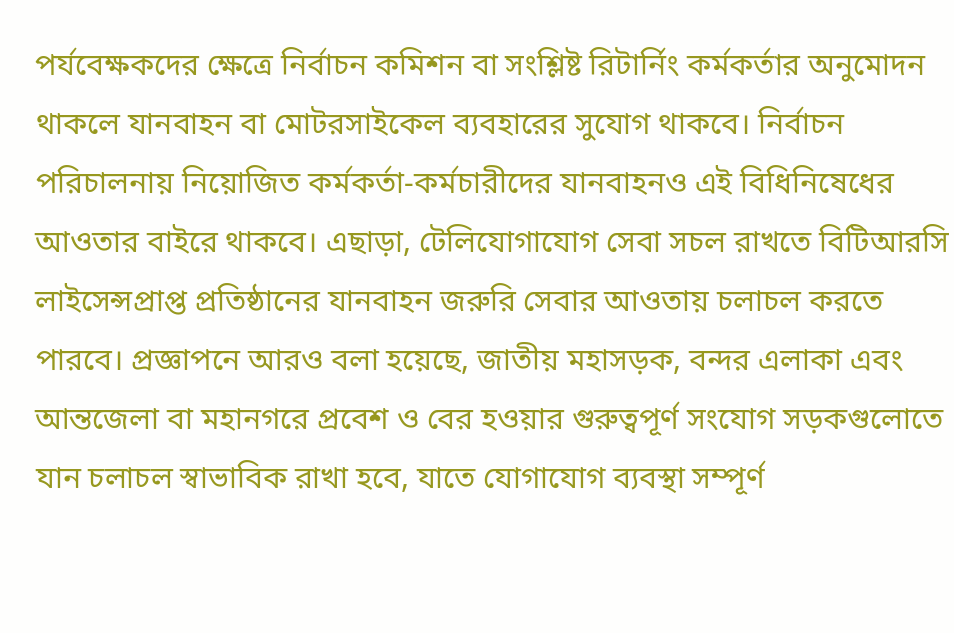পর্যবেক্ষকদের ক্ষেত্রে নির্বাচন কমিশন বা সংশ্লিষ্ট রিটার্নিং কর্মকর্তার অনুমোদন থাকলে যানবাহন বা মোটরসাইকেল ব্যবহারের সুযোগ থাকবে। নির্বাচন পরিচালনায় নিয়োজিত কর্মকর্তা-কর্মচারীদের যানবাহনও এই বিধিনিষেধের আওতার বাইরে থাকবে। এছাড়া, টেলিযোগাযোগ সেবা সচল রাখতে বিটিআরসি লাইসেন্সপ্রাপ্ত প্রতিষ্ঠানের যানবাহন জরুরি সেবার আওতায় চলাচল করতে পারবে। প্রজ্ঞাপনে আরও বলা হয়েছে, জাতীয় মহাসড়ক, বন্দর এলাকা এবং আন্তজেলা বা মহানগরে প্রবেশ ও বের হওয়ার গুরুত্বপূর্ণ সংযোগ সড়কগুলোতে যান চলাচল স্বাভাবিক রাখা হবে, যাতে যোগাযোগ ব্যবস্থা সম্পূর্ণ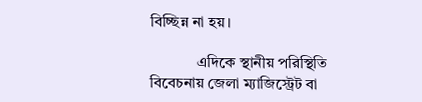বিচ্ছিন্ন না হয়।

            এদিকে স্থানীয় পরিস্থিতি বিবেচনায় জেলা ম্যাজিস্ট্রেট বা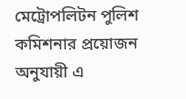মেট্রোপলিটন পুলিশ কমিশনার প্রয়োজন অনুযায়ী এ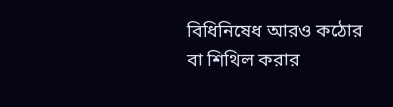বিধিনিষেধ আরও কঠোর বা শিথিল করার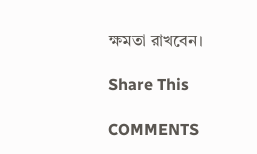ক্ষমতা রাখবেন।

Share This

COMMENTS